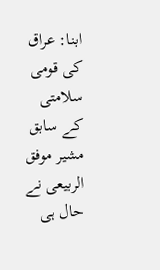ابنا: عراق کی قومی سلامتی کے سابق مشیر موفق الربیعی نے حال ہی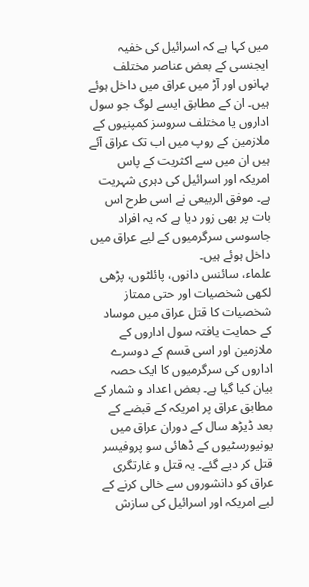میں کہا ہے کہ اسرائیل کی خفیہ ایجنسی کے بعض عناصر مختلف بہانوں اور آڑ میں عراق میں داخل ہوئے ہیں۔ ان کے مطابق ایسے لوگ جو سول اداروں یا مختلف سروسز کمپنیوں کے ملازمین کے روپ میں اب تک عراق آئے ہیں ان میں سے اکثریت کے پاس امریکہ اور اسرائیل کی دہری شہریت ہے۔ موفق الربیعی نے اسی طرح اس بات پر بھی زور دیا ہے کہ یہ افراد جاسوسی سرگرمیوں کے لیے عراق میں داخل ہوئے ہیں۔
علماء، سائنس دانوں، پائلٹوں، پڑھی لکھی شخصیات اور حتی ممتاز شخصیات کا قتل عراق میں موساد کے حمایت یافتہ سول اداروں کے ملازمین اور اسی قسم کے دوسرے اداروں کی سرگرمیوں کا ایک حصہ بیان کیا گیا ہے۔ بعض اعداد و شمار کے مطابق عراق پر امریکہ کے قبضے کے بعد ڈیڑھ سال کے دوران عراق میں یونیورسٹیوں کے ڈھائی سو پروفیسر قتل کر دیے گئے۔ یہ قتل و غارتگری عراق کو دانشوروں سے خالی کرنے کے لیے امریکہ اور اسرائیل کی سازش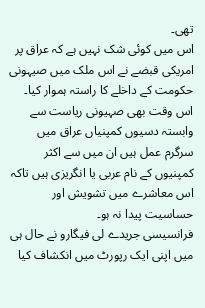تھی۔
اس میں کوئی شک نہیں ہے کہ عراق پر امریکی قبضے نے اس ملک میں صیہونی حکومت کے داخلے کا راستہ ہموار کیا۔ اس وقت بھی صہیونی ریاست سے وابستہ دسیوں کمپنیاں عراق میں سرگرم عمل ہیں ان میں سے اکثر کمپنیوں کے نام عربی یا انگریزی ہیں تاکہ اس معاشرے میں تشویش اور حساسیت پیدا نہ ہو۔
فرانسیسی جریدے لی فیگارو نے حال ہی میں اپنی ایک رپورٹ میں انکشاف کیا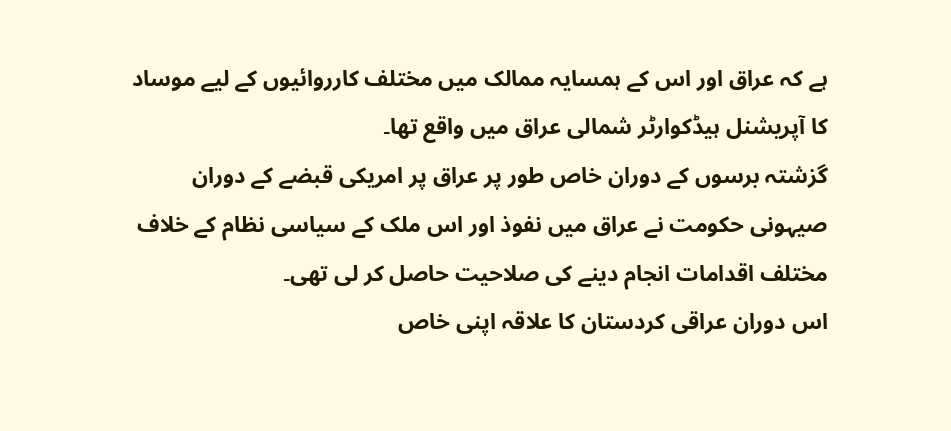ہے کہ عراق اور اس کے ہمسایہ ممالک میں مختلف کارروائیوں کے لیے موساد کا آپریشنل ہیڈکوارٹر شمالی عراق میں واقع تھا۔
گزشتہ برسوں کے دوران خاص طور پر عراق پر امریکی قبضے کے دوران صیہونی حکومت نے عراق میں نفوذ اور اس ملک کے سیاسی نظام کے خلاف مختلف اقدامات انجام دینے کی صلاحیت حاصل کر لی تھی۔
اس دوران عراقی کردستان کا علاقہ اپنی خاص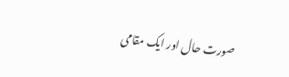صورت حال اور ایک مقامی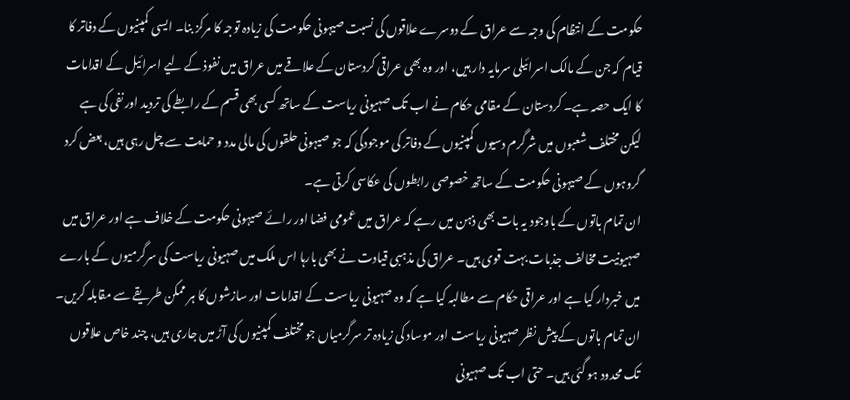حکومت کے انتظام کی وجہ سے عراق کے دوسرے علاقوں کی نسبت صیہونی حکومت کی زیادہ توجہ کا مرکز بنا۔ ایسی کمپنیوں کے دفاتر کا قیام کہ جن کے مالک اسرائیلی سرمایہ دار ہیں، اور وہ بھی عراقی کردستان کے علاقے میں عراق میں نفوذ کے لیے اسرائیل کے اقدامات کا ایک حصہ ہے۔ کردستان کے مقامی حکام نے اب تک صہیونی ریاست کے ساتھ کسی بھی قسم کے رابطے کی تردید اور نفی کی ہے لیکن مختلف شعبوں میں شرگرم دسیوں کمپنیوں کے دفاتر کی موجودگی کہ جو صیہونی حلقوں کی مالی مدد و حمایت سے چل رہی ہیں، بعض کرد گروہوں کے صیہونی حکومت کے ساتھ خصوصی رابطوں کی عکاسی کرتی ہے۔
ان تمام باتوں کے باوجود یہ بات بھی ذہن میں رہے کہ عراق میں عمومی فضا اور رائے صیہونی حکومت کے خلاف ہے اور عراق میں صہیونیت مخالف جذبات بہت قوی ہیں۔ عراق کی مذہبی قیادت نے بھی بارہا اس ملک میں صہیونی ریاست کی سرگرمیوں کے بارے میں خبردار کیا ہے اور عراقی حکام سے مطالبہ کیا ہے کہ وہ صہیونی ریاست کے اقدامات اور سازشوں کا ہر ممکن طریقے سے مقابلہ کریں۔
ان تمام باتوں کے پیش نظر صہیونی ریاست اور موساد کی زیادہ تر سرگرمیاں جو مختلف کمپنیوں کی آڑ میں جاری ہیں، چند خاص علاقوں تک محدود ہو گئی ہیں۔ حتی اب تک صہیونی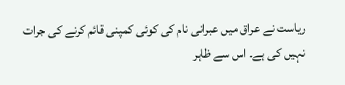ریاست نے عراق میں عبرانی نام کی کوئی کمپنی قائم کرنے کی جرات نہیں کی ہے۔ اس سے ظاہر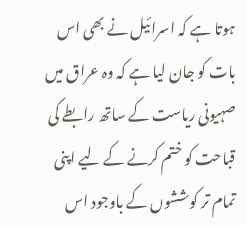ہوتا ہے کہ اسرائیل نے بھی اس بات کو جان لیا ہے کہ وہ عراق میں صہیونی ریاست کے ساتھ رابطے کی قباحت کو ختم کرنے کے لیے اپنی تمام تر کوششوں کے باوجود اس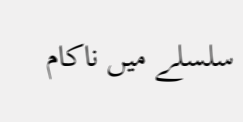سلسلے میں ناکام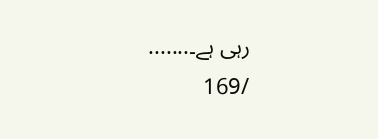رہی ہے۔.......
/169